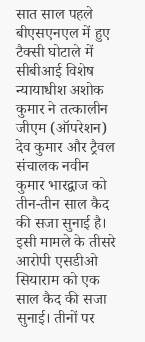सात साल पहले बीएसएनएल में हुए टैक्सी घोटाले में सीबीआई विशेष न्यायाधीश अशोक कुमार ने तत्कालीन जीएम (ऑपरेशन) देव कुमार और ट्रैवल संचालक नवीन कुमार भारद्वाज को तीन-तीन साल कैद की सजा सुनाई है।
इसी मामले के तीसरे आरोपी एसडीओ सियाराम को एक साल कैद की सजा सुनाई। तीनों पर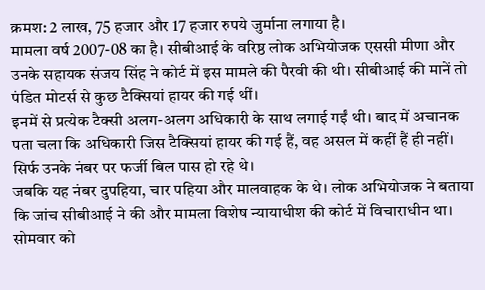क्रमश: 2 लाख, 75 हजार और 17 हजार रुपये जुर्माना लगाया है।
मामला वर्ष 2007-08 का है। सीबीआई के वरिष्ठ लोक अभियोजक एससी मीणा और उनके सहायक संजय सिंह ने कोर्ट में इस मामले की पैरवी की थी। सीबीआई की मानें तो पंडित मोटर्स से कुछ टैक्सियां हायर की गई थीं।
इनमें से प्रत्येक टैक्सी अलग-अलग अधिकारी के साथ लगाई गईं थी। बाद में अचानक पता चला कि अधिकारी जिस टैक्सियां हायर की गई हैं, वह असल में कहीं हैं ही नहीं। सिर्फ उनके नंबर पर फर्जी बिल पास हो रहे थे।
जबकि यह नंबर दुपहिया, चार पहिया और मालवाहक के थे। लोक अभियोजक ने बताया कि जांच सीबीआई ने की और मामला विशेष न्यायाधीश की कोर्ट में विचाराधीन था।
सोमवार को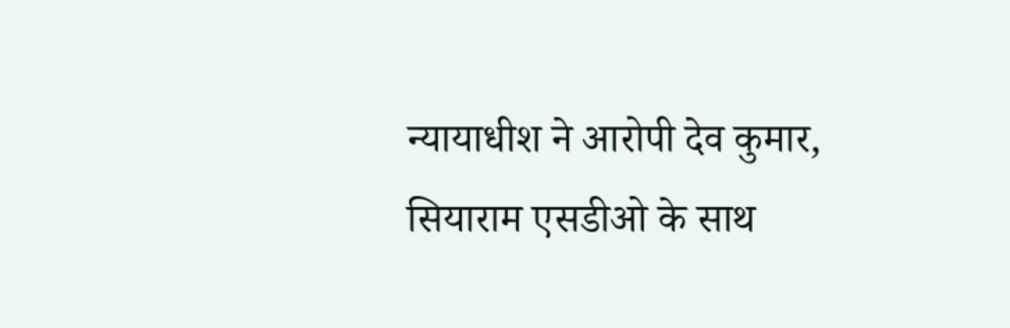न्यायाधीश ने आरोपी देव कुमार, सियाराम एसडीओ के साथ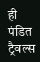ही पंडित ट्रैवल्स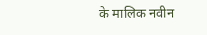के मालिक नवीन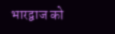भारद्वाज को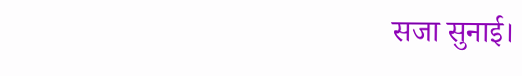सजा सुनाई।